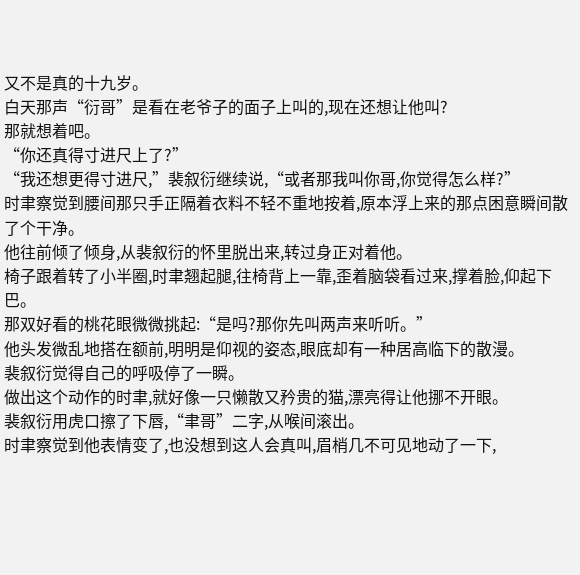又不是真的十九岁。
白天那声“衍哥”是看在老爷子的面子上叫的,现在还想让他叫?
那就想着吧。
“你还真得寸进尺上了?”
“我还想更得寸进尺,”裴叙衍继续说,“或者那我叫你哥,你觉得怎么样?”
时聿察觉到腰间那只手正隔着衣料不轻不重地按着,原本浮上来的那点困意瞬间散了个干净。
他往前倾了倾身,从裴叙衍的怀里脱出来,转过身正对着他。
椅子跟着转了小半圈,时聿翘起腿,往椅背上一靠,歪着脑袋看过来,撑着脸,仰起下巴。
那双好看的桃花眼微微挑起:“是吗?那你先叫两声来听听。”
他头发微乱地搭在额前,明明是仰视的姿态,眼底却有一种居高临下的散漫。
裴叙衍觉得自己的呼吸停了一瞬。
做出这个动作的时聿,就好像一只懒散又矜贵的猫,漂亮得让他挪不开眼。
裴叙衍用虎口擦了下唇,“聿哥”二字,从喉间滚出。
时聿察觉到他表情变了,也没想到这人会真叫,眉梢几不可见地动了一下,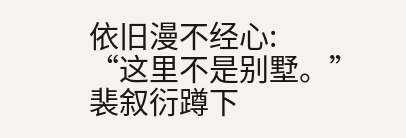依旧漫不经心:
“这里不是别墅。”
裴叙衍蹲下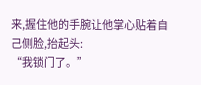来,握住他的手腕让他掌心贴着自己侧脸,抬起头:
“我锁门了。”